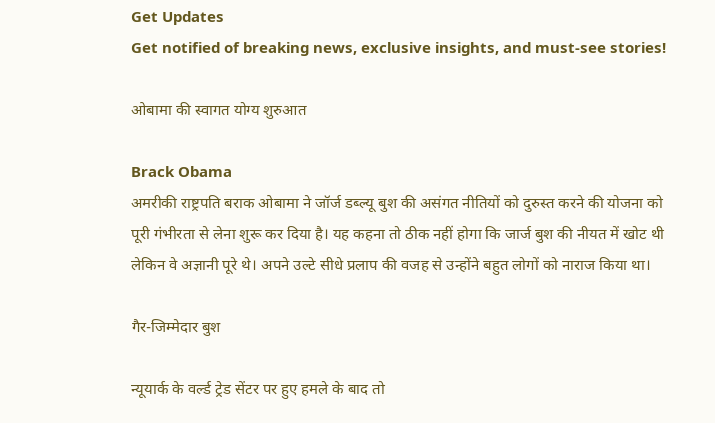Get Updates
Get notified of breaking news, exclusive insights, and must-see stories!

ओबामा की स्वागत योग्य शुरुआत

Brack Obama
अमरीकी राष्ट्रपति बराक ओबामा ने जॉर्ज डब्ल्यू बुश की असंगत नीतियों को दुरुस्त करने की योजना को पूरी गंभीरता से लेना शुरू कर दिया है। यह कहना तो ठीक नहीं होगा कि जार्ज बुश की नीयत में खोट थी लेकिन वे अज्ञानी पूरे थे। अपने उल्टे सीधे प्रलाप की वजह से उन्होंने बहुत लोगों को नाराज किया था।

गैर-जिम्मेदार बुश

न्यूयार्क के वर्ल्ड ट्रेड सेंटर पर हुए हमले के बाद तो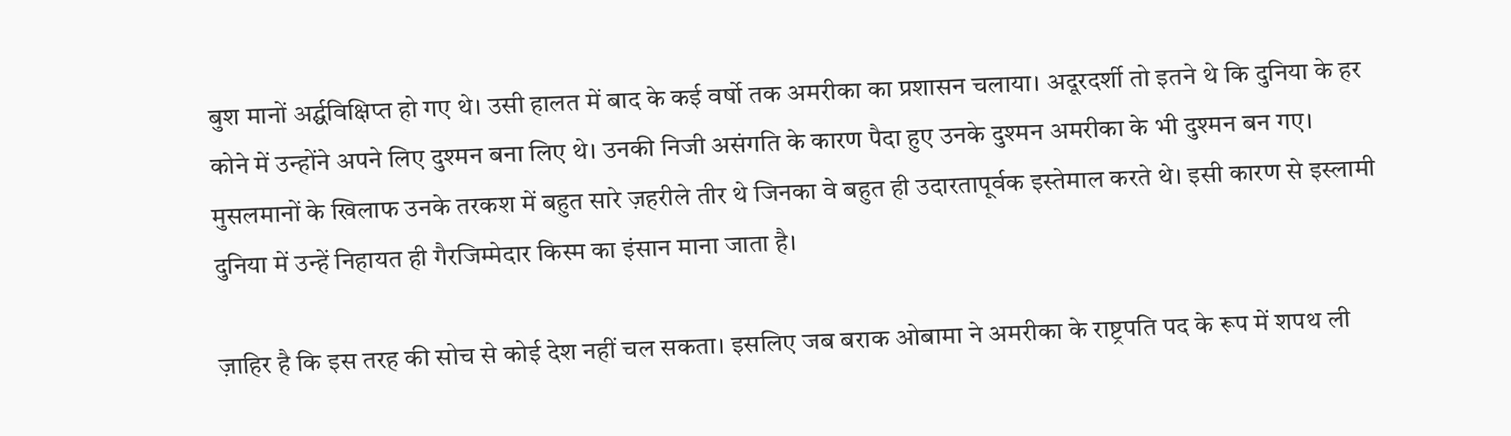बुश मानों अर्द्घविक्षिप्त हो गए थे। उसी हालत में बाद के कई वर्षो तक अमरीका का प्रशासन चलाया। अदूरदर्शी तो इतने थे कि दुनिया के हर कोने में उन्होंने अपने लिए दुश्मन बना लिए थे। उनकी निजी असंगति के कारण पैदा हुए उनके दुश्मन अमरीका के भी दुश्मन बन गए। मुसलमानों के खिलाफ उनके तरकश में बहुत सारे ज़हरीले तीर थे जिनका वे बहुत ही उदारतापूर्वक इस्तेमाल करते थे। इसी कारण से इस्लामी दुनिया में उन्हें निहायत ही गैरजिम्मेदार किस्म का इंसान माना जाता है।

ज़ाहिर है कि इस तरह की सोच से कोई देश नहीं चल सकता। इसलिए जब बराक ओबामा ने अमरीका के राष्ट्रपति पद के रूप में शपथ ली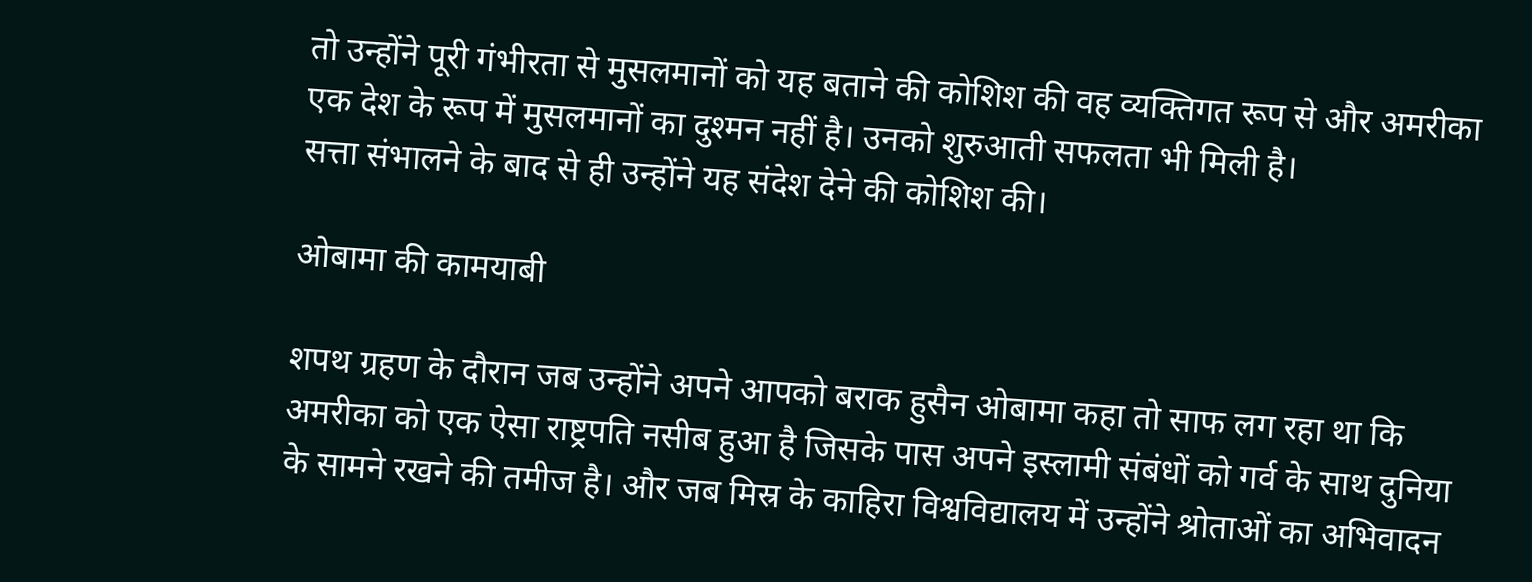तो उन्होंने पूरी गंभीरता से मुसलमानों को यह बताने की कोशिश की वह व्यक्तिगत रूप से और अमरीका एक देश के रूप में मुसलमानों का दुश्मन नहीं है। उनको शुरुआती सफलता भी मिली है।
सत्ता संभालने के बाद से ही उन्होंने यह संदेश देने की कोशिश की।

ओबामा की कामयाबी

शपथ ग्रहण के दौरान जब उन्होंने अपने आपको बराक हुसैन ओबामा कहा तो साफ लग रहा था कि अमरीका को एक ऐसा राष्ट्रपति नसीब हुआ है जिसके पास अपने इस्लामी संबंधों को गर्व के साथ दुनिया के सामने रखने की तमीज है। और जब मिस्र के काहिरा विश्वविद्यालय में उन्होंने श्रोताओं का अभिवादन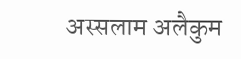अस्सलाम अलैकुम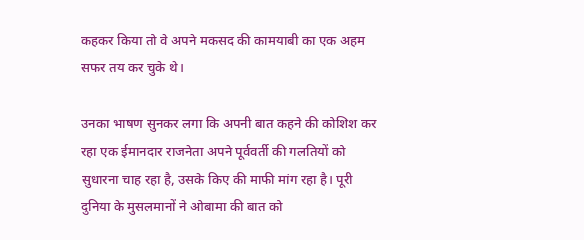कहकर किया तो वे अपने मकसद की कामयाबी का एक अहम सफर तय कर चुके थे।

उनका भाषण सुनकर लगा कि अपनी बात कहने की कोशिश कर रहा एक ईमानदार राजनेता अपने पूर्ववर्ती की गलतियों को सुधारना चाह रहा है, उसके किए की माफी मांग रहा है। पूरी दुनिया के मुसलमानों ने ओबामा की बात को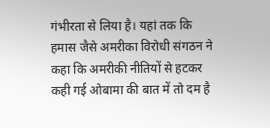गंभीरता से लिया है। यहां तक कि हमास जैसे अमरीका विरोधी संगठन ने कहा कि अमरीकी नीतियों से हटकर कही गई ओबामा की बात में तो दम है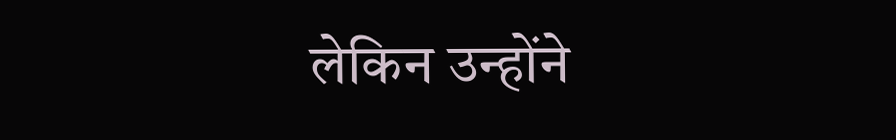लेकिन उन्होंने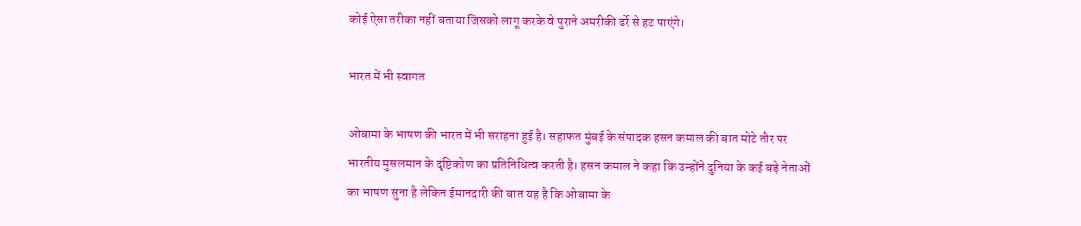कोई ऐसा तरीका नहीं बताया जिसको लागू करके वे पुराने अमरीकी ढर्रे से हट पाएंगे।

भारत में भी स्वागत

ओबामा के भाषण की भारत में भी सराहना हुई है। सहाफत मुंबई के संपादक हसन कमाल की बात मोटे तौर पर भारतीय मुसलमान के दृष्टिकोण का प्रतिनिधित्व करती है। हसन कमाल ने कहा कि उन्होंने दुनिया के कई बड़े नेताओं का भाषण सुना है लेकिन ईमानदारी की बात यह है कि ओबामा के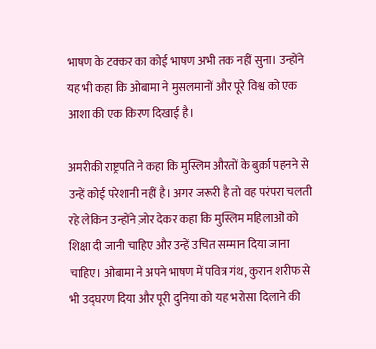भाषण के टक्कर का कोई भाषण अभी तक नहीं सुना। उन्होंने यह भी कहा कि ओबामा ने मुसलमानों और पूरे विश्व को एक आशा की एक किरण दिखाई है।

अमरीकी राष्ट्रपति ने कहा कि मुस्लिम औरतों के बुर्क़ा पहनने से उन्हें कोई परेशानी नहीं है। अगर जरूरी है तो वह परंपरा चलती रहे लेकिन उन्होंने ज़ोर देकर कहा कि मुस्लिम महिलाओं को शिक्षा दी जानी चाहिए और उन्हें उचित सम्मान दिया जाना चाहिए। ओबामा ने अपने भाषण में पवित्र गंथ, कुरान शरीफ से भी उद्घरण दिया और पूरी दुनिया को यह भरोसा दिलाने की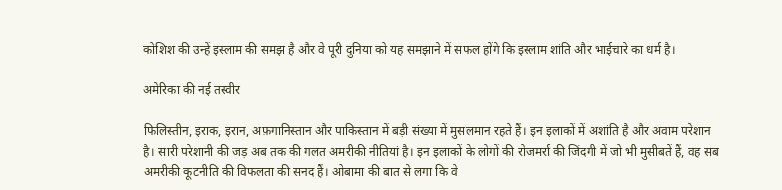कोशिश की उन्हें इस्लाम की समझ है और वे पूरी दुनिया को यह समझाने में सफल होंगे कि इस्लाम शांति और भाईचारे का धर्म है।

अमेरिका की नई तस्वीर

फिलिस्तीन, इराक, इरान, अफ़गानिस्तान और पाकिस्तान में बड़ी संख्या में मुसलमान रहते हैं। इन इलाकों में अशांति है और अवाम परेशान है। सारी परेशानी की जड़ अब तक की गलत अमरीकी नीतियां है। इन इलाकों के लोगों की रोजमर्रा की जिंदगी में जो भी मुसीबतें हैं, वह सब अमरीकी कूटनीति की विफलता की सनद हैं। ओबामा की बात से लगा कि वे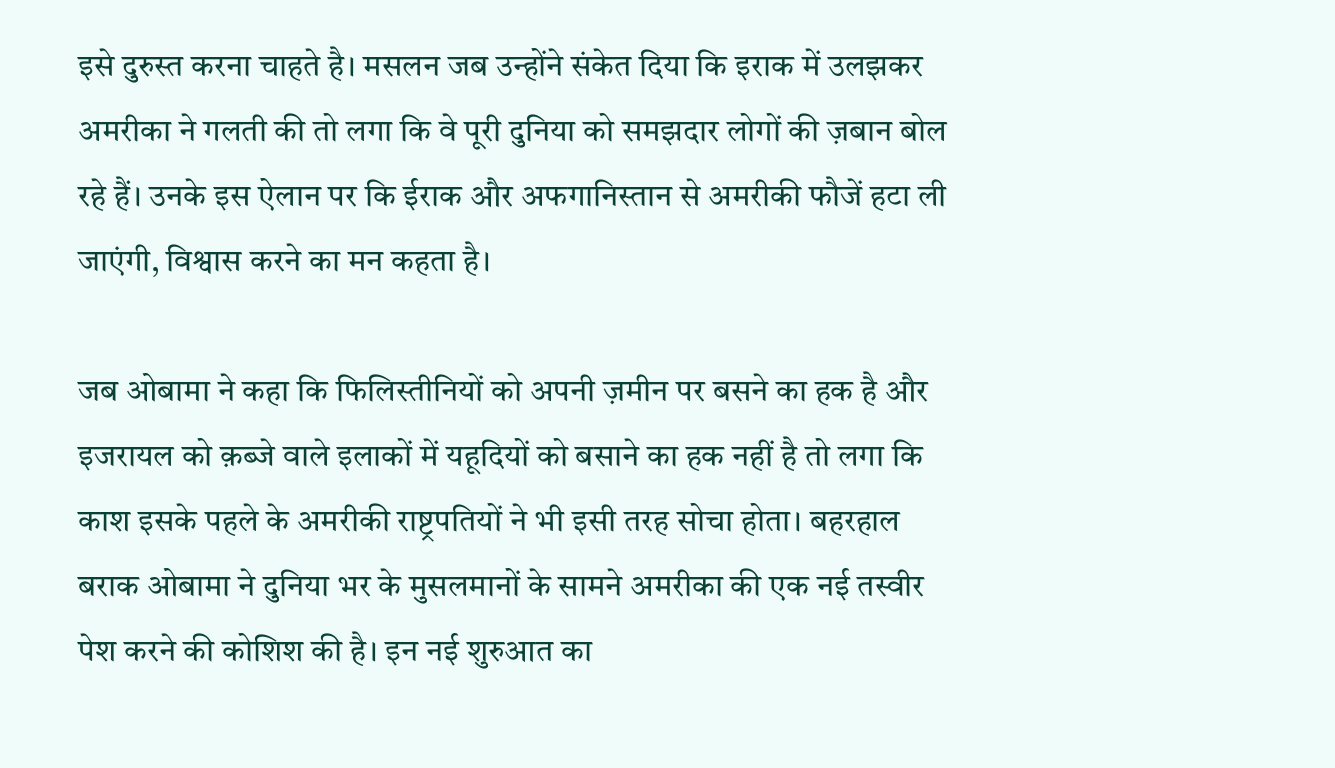इसे दुरुस्त करना चाहते है। मसलन जब उन्होंने संकेत दिया कि इराक में उलझकर अमरीका ने गलती की तो लगा कि वे पूरी दुनिया को समझदार लोगों की ज़बान बोल रहे हैं। उनके इस ऐलान पर कि ईराक और अफगानिस्तान से अमरीकी फौजें हटा ली जाएंगी, विश्वास करने का मन कहता है।

जब ओबामा ने कहा कि फिलिस्तीनियों को अपनी ज़मीन पर बसने का हक है और इजरायल को क़ब्जे वाले इलाकों में यहूदियों को बसाने का हक नहीं है तो लगा कि काश इसके पहले के अमरीकी राष्ट्रपतियों ने भी इसी तरह सोचा होता। बहरहाल बराक ओबामा ने दुनिया भर के मुसलमानों के सामने अमरीका की एक नई तस्वीर पेश करने की कोशिश की है। इन नई शुरुआत का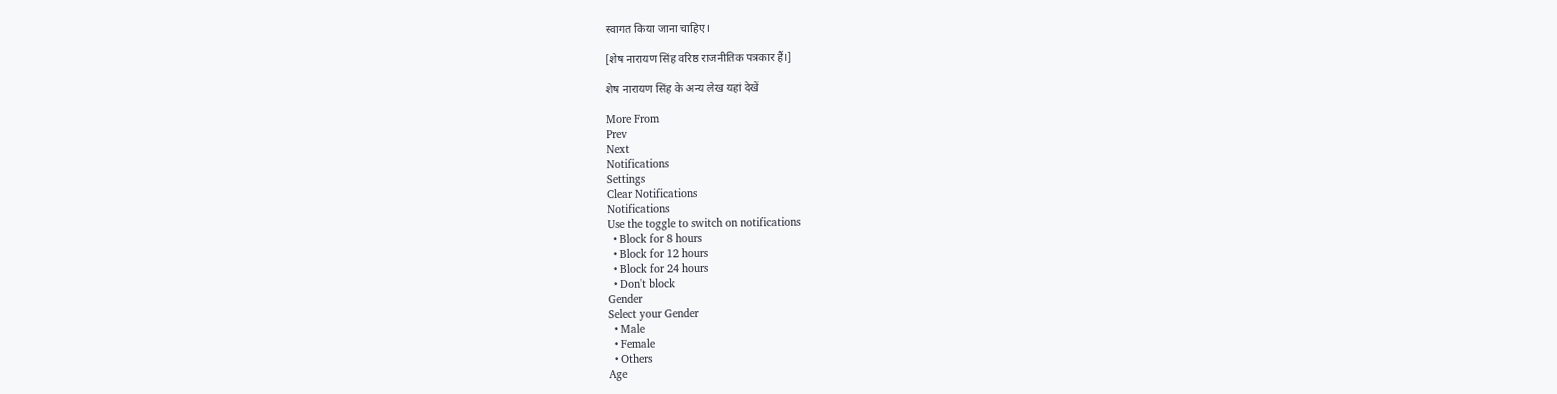स्वागत किया जाना चाहिए।

[शेष नारायण सिंह वरिष्ठ राजनीतिक पत्रकार हैं।]

शेष नारायण सिंह के अन्य लेख यहां देखें

More From
Prev
Next
Notifications
Settings
Clear Notifications
Notifications
Use the toggle to switch on notifications
  • Block for 8 hours
  • Block for 12 hours
  • Block for 24 hours
  • Don't block
Gender
Select your Gender
  • Male
  • Female
  • Others
Age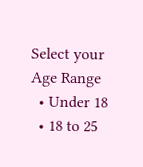Select your Age Range
  • Under 18
  • 18 to 25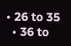• 26 to 35
  • 36 to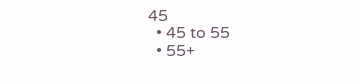45
  • 45 to 55
  • 55+